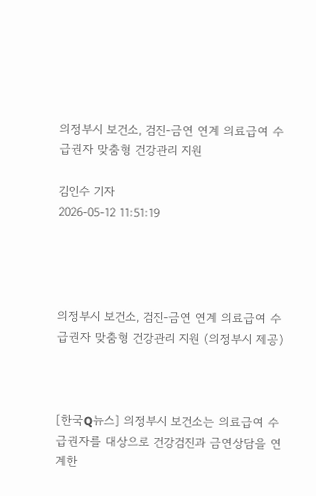의정부시 보건소, 검진-금연 연계 의료급여 수급권자 맞춤형 건강관리 지원

김인수 기자
2026-05-12 11:51:19




의정부시 보건소, 검진-금연 연계 의료급여 수급권자 맞춤형 건강관리 지원 (의정부시 제공)



[한국Q뉴스] 의정부시 보건소는 의료급여 수급권자를 대상으로 건강검진과 금연상담을 연계한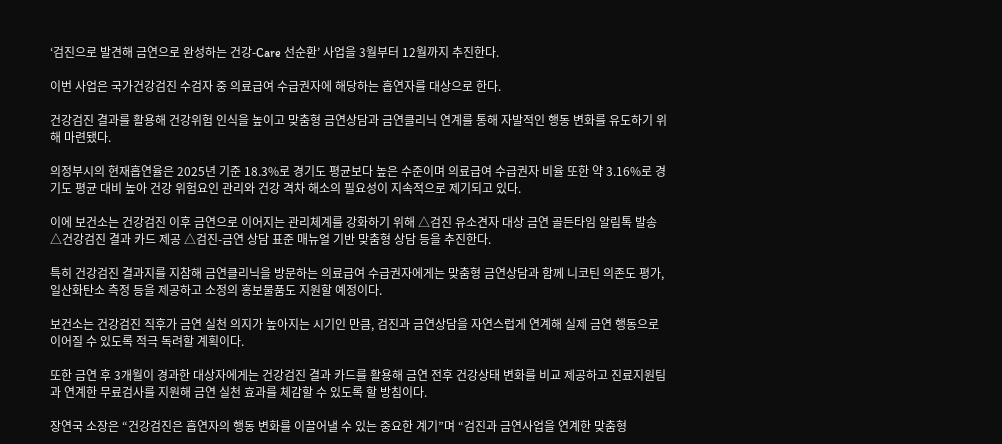‘검진으로 발견해 금연으로 완성하는 건강-Care 선순환’ 사업을 3월부터 12월까지 추진한다.

이번 사업은 국가건강검진 수검자 중 의료급여 수급권자에 해당하는 흡연자를 대상으로 한다.

건강검진 결과를 활용해 건강위험 인식을 높이고 맞춤형 금연상담과 금연클리닉 연계를 통해 자발적인 행동 변화를 유도하기 위해 마련됐다.

의정부시의 현재흡연율은 2025년 기준 18.3%로 경기도 평균보다 높은 수준이며 의료급여 수급권자 비율 또한 약 3.16%로 경기도 평균 대비 높아 건강 위험요인 관리와 건강 격차 해소의 필요성이 지속적으로 제기되고 있다.

이에 보건소는 건강검진 이후 금연으로 이어지는 관리체계를 강화하기 위해 △검진 유소견자 대상 금연 골든타임 알림톡 발송 △건강검진 결과 카드 제공 △검진-금연 상담 표준 매뉴얼 기반 맞춤형 상담 등을 추진한다.

특히 건강검진 결과지를 지참해 금연클리닉을 방문하는 의료급여 수급권자에게는 맞춤형 금연상담과 함께 니코틴 의존도 평가, 일산화탄소 측정 등을 제공하고 소정의 홍보물품도 지원할 예정이다.

보건소는 건강검진 직후가 금연 실천 의지가 높아지는 시기인 만큼, 검진과 금연상담을 자연스럽게 연계해 실제 금연 행동으로 이어질 수 있도록 적극 독려할 계획이다.

또한 금연 후 3개월이 경과한 대상자에게는 건강검진 결과 카드를 활용해 금연 전후 건강상태 변화를 비교 제공하고 진료지원팀과 연계한 무료검사를 지원해 금연 실천 효과를 체감할 수 있도록 할 방침이다.

장연국 소장은 “건강검진은 흡연자의 행동 변화를 이끌어낼 수 있는 중요한 계기”며 “검진과 금연사업을 연계한 맞춤형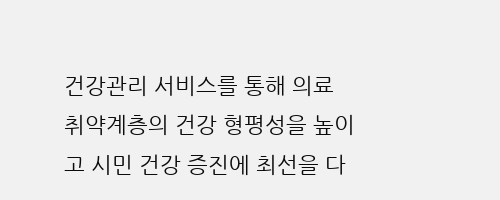건강관리 서비스를 통해 의료 취약계층의 건강 형평성을 높이고 시민 건강 증진에 최선을 다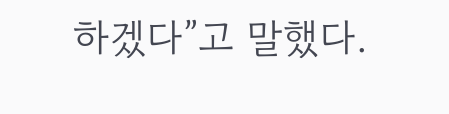하겠다”고 말했다.